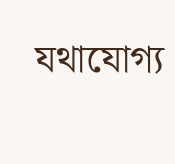যথাযোগ্য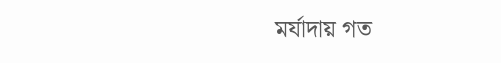মর্যাদায় গত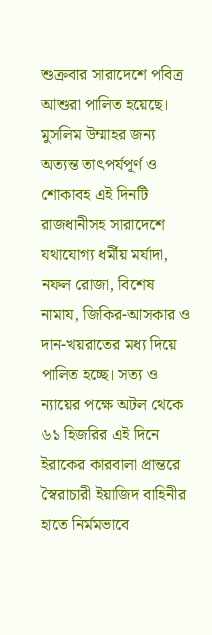শুক্রবার সারাদেশে পবিত্র আশুরা পালিত হয়েছে। মুসলিম উম্মাহর জন্য অত্যন্ত তাৎপর্যপূর্ণ ও শোকাবহ এই দিনটি রাজধানীসহ সারাদেশে যথাযোগ্য ধর্মীয় মর্যাদা, নফল রোজা, বিশেষ নামায, জিকির-আসকার ও দান-খয়রাতের মধ্য দিয়ে পালিত হচ্ছে। সত্য ও ন্যায়ের পক্ষে অটল থেকে ৬১ হিজরির এই দিনে ইরাকের কারবালা প্রান্তরে স্বৈরাচারী ইয়াজিদ বাহিনীর হাতে নির্মমভাবে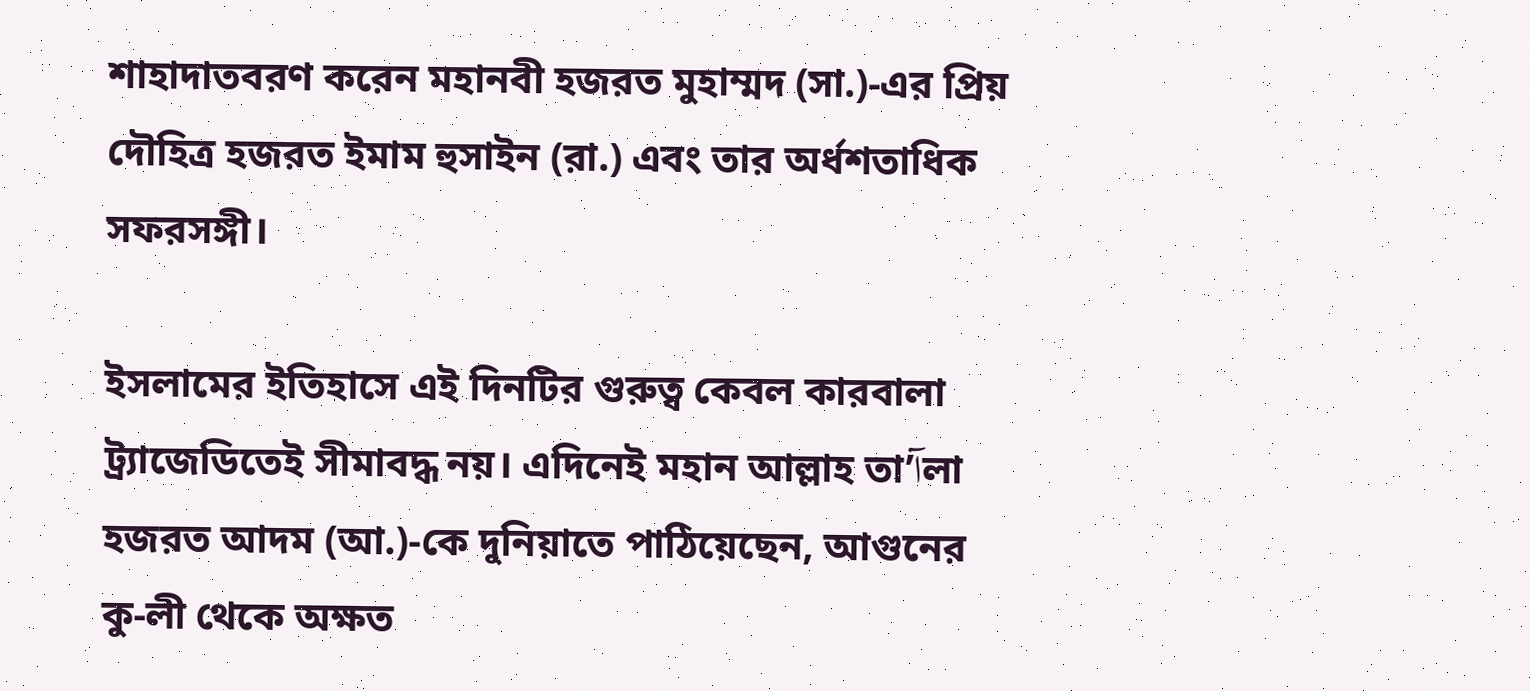শাহাদাতবরণ করেন মহানবী হজরত মুহাম্মদ (সা.)-এর প্রিয় দৌহিত্র হজরত ইমাম হুসাইন (রা.) এবং তার অর্ধশতাধিক সফরসঙ্গী।

ইসলামের ইতিহাসে এই দিনটির গুরুত্ব কেবল কারবালা ট্র্যাজেডিতেই সীমাবদ্ধ নয়। এদিনেই মহান আল্লাহ তা’آলা হজরত আদম (আ.)-কে দুনিয়াতে পাঠিয়েছেন, আগুনের কু-লী থেকে অক্ষত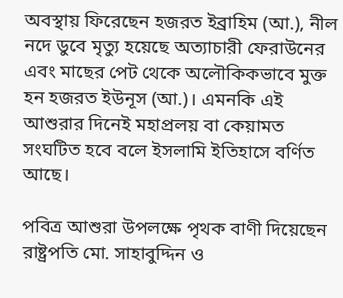অবস্থায় ফিরেছেন হজরত ইব্রাহিম (আ.), নীল নদে ডুবে মৃত্যু হয়েছে অত্যাচারী ফেরাউনের এবং মাছের পেট থেকে অলৌকিকভাবে মুক্ত হন হজরত ইউনূস (আ.)। এমনকি এই আশুরার দিনেই মহাপ্রলয় বা কেয়ামত সংঘটিত হবে বলে ইসলামি ইতিহাসে বর্ণিত আছে।

পবিত্র আশুরা উপলক্ষে পৃথক বাণী দিয়েছেন রাষ্ট্রপতি মো. সাহাবুদ্দিন ও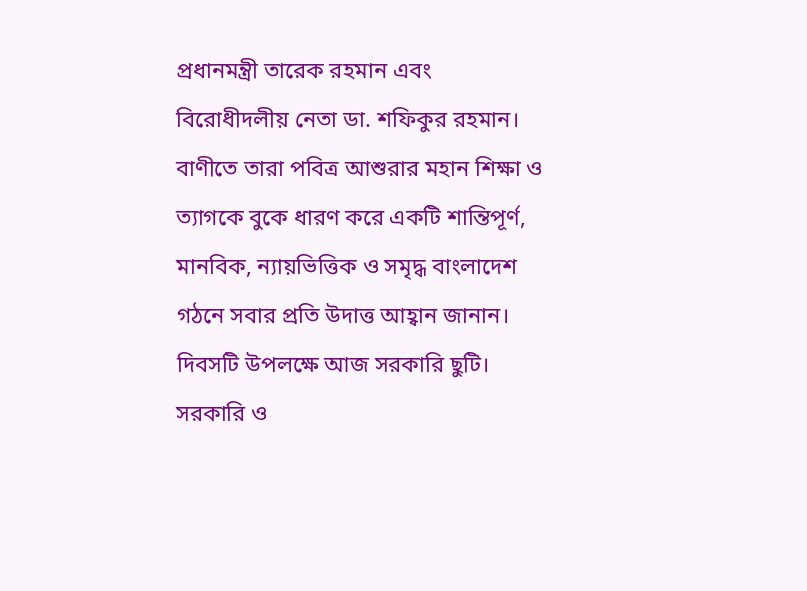প্রধানমন্ত্রী তারেক রহমান এবং বিরোধীদলীয় নেতা ডা. শফিকুর রহমান। বাণীতে তারা পবিত্র আশুরার মহান শিক্ষা ও ত্যাগকে বুকে ধারণ করে একটি শান্তিপূর্ণ, মানবিক, ন্যায়ভিত্তিক ও সমৃদ্ধ বাংলাদেশ গঠনে সবার প্রতি উদাত্ত আহ্বান জানান। দিবসটি উপলক্ষে আজ সরকারি ছুটি। সরকারি ও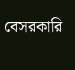বেসরকারি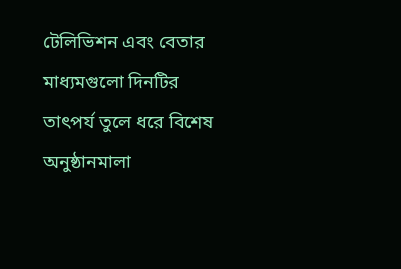টেলিভিশন এবং বেতার মাধ্যমগুলো দিনটির তাৎপর্য তুলে ধরে বিশেষ অনুষ্ঠানমালা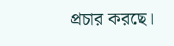প্রচার করছে।